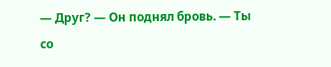— Друг? — Он поднял бровь. — Ты со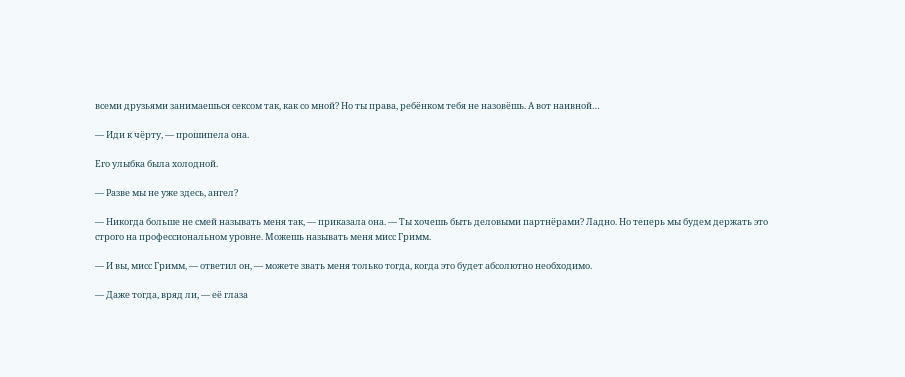всеми друзьями занимаешься сексом так, как со мной? Но ты права, ребёнком тебя не назовёшь. А вот наивной…

— Иди к чёрту, — прошипела она.

Его улыбка была холодной.

— Разве мы не уже здесь, ангел?

— Никогда больше не смей называть меня так, — приказала она. — Ты хочешь быть деловыми партнёрами? Ладно. Но теперь мы будем держать это строго на профессиональном уровне. Можешь называть меня мисс Гримм.

— И вы, мисс Гримм, — ответил он, — можете звать меня только тогда, когда это будет абсолютно необходимо.

— Даже тогда, вряд ли, — её глаза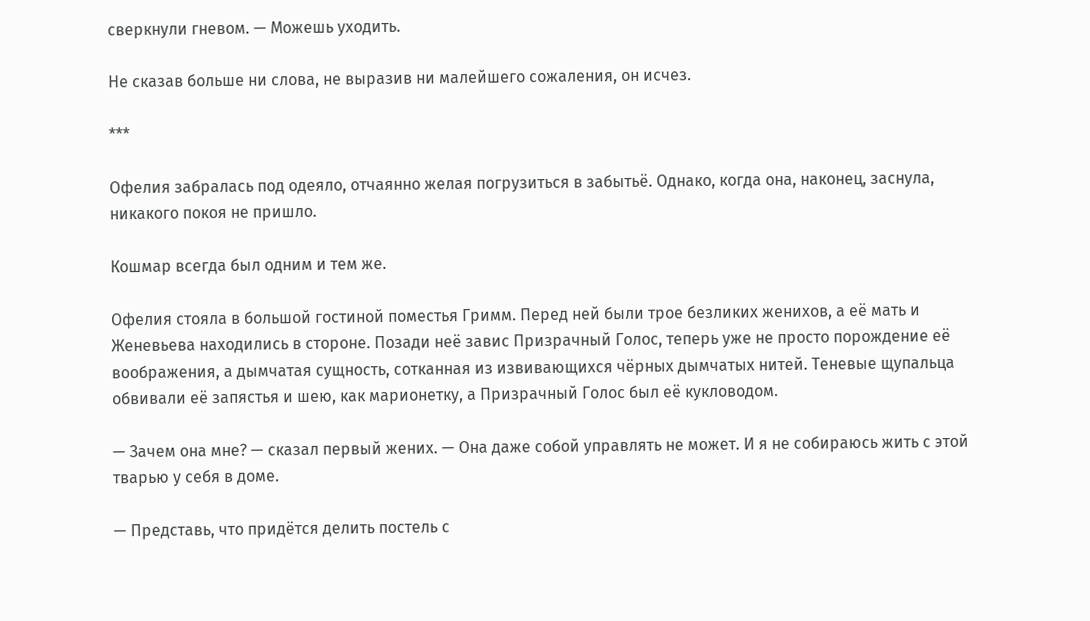сверкнули гневом. — Можешь уходить.

Не сказав больше ни слова, не выразив ни малейшего сожаления, он исчез.

***

Офелия забралась под одеяло, отчаянно желая погрузиться в забытьё. Однако, когда она, наконец, заснула, никакого покоя не пришло.

Кошмар всегда был одним и тем же.

Офелия стояла в большой гостиной поместья Гримм. Перед ней были трое безликих женихов, а её мать и Женевьева находились в стороне. Позади неё завис Призрачный Голос, теперь уже не просто порождение её воображения, а дымчатая сущность, сотканная из извивающихся чёрных дымчатых нитей. Теневые щупальца обвивали её запястья и шею, как марионетку, а Призрачный Голос был её кукловодом.

— Зачем она мне? — сказал первый жених. — Она даже собой управлять не может. И я не собираюсь жить с этой тварью у себя в доме.

— Представь, что придётся делить постель с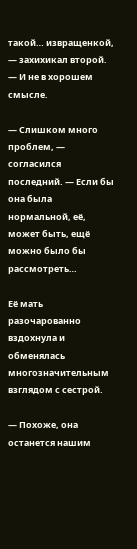такой… извращенкой, — захихикал второй. — И не в хорошем смысле.

— Слишком много проблем, — согласился последний. — Если бы она была нормальной, её, может быть, ещё можно было бы рассмотреть…

Её мать разочарованно вздохнула и обменялась многозначительным взглядом с сестрой.

— Похоже, она останется нашим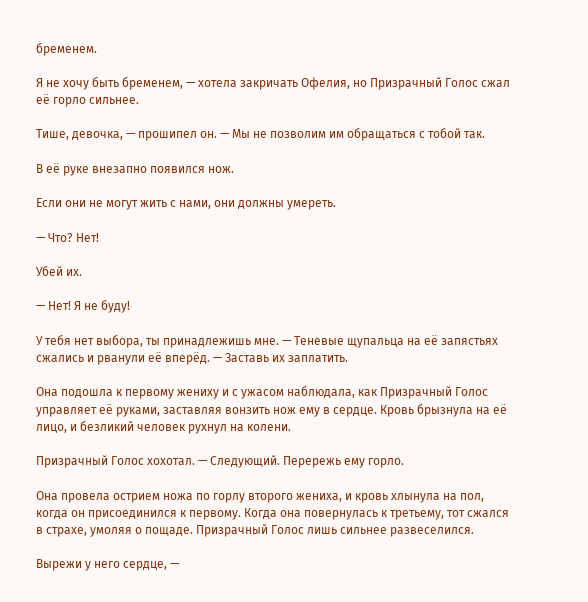бременем.

Я не хочу быть бременем, — хотела закричать Офелия, но Призрачный Голос сжал её горло сильнее.

Тише, девочка, — прошипел он. — Мы не позволим им обращаться с тобой так.

В её руке внезапно появился нож.

Если они не могут жить с нами, они должны умереть.

— Что? Нет!

Убей их.

— Нет! Я не буду!

У тебя нет выбора, ты принадлежишь мне. — Теневые щупальца на её запястьях сжались и рванули её вперёд. — Заставь их заплатить.

Она подошла к первому жениху и с ужасом наблюдала, как Призрачный Голос управляет её руками, заставляя вонзить нож ему в сердце. Кровь брызнула на её лицо, и безликий человек рухнул на колени.

Призрачный Голос хохотал. — Следующий. Перережь ему горло.

Она провела острием ножа по горлу второго жениха, и кровь хлынула на пол, когда он присоединился к первому. Когда она повернулась к третьему, тот сжался в страхе, умоляя о пощаде. Призрачный Голос лишь сильнее развеселился.

Вырежи у него сердце, —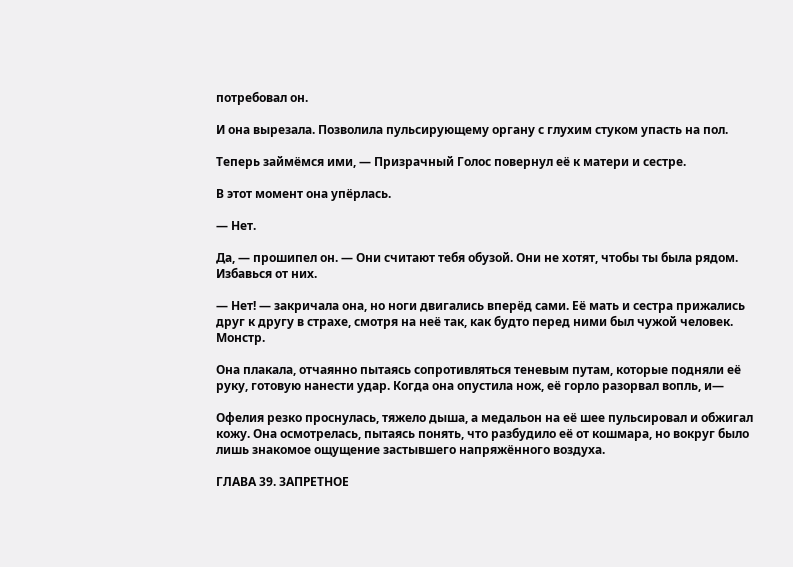потребовал он.

И она вырезала. Позволила пульсирующему органу с глухим стуком упасть на пол.

Теперь займёмся ими, — Призрачный Голос повернул её к матери и сестре.

В этот момент она упёрлась.

— Нет.

Да, — прошипел он. — Они считают тебя обузой. Они не хотят, чтобы ты была рядом. Избавься от них.

— Нет! — закричала она, но ноги двигались вперёд сами. Её мать и сестра прижались друг к другу в страхе, смотря на неё так, как будто перед ними был чужой человек. Монстр.

Она плакала, отчаянно пытаясь сопротивляться теневым путам, которые подняли её руку, готовую нанести удар. Когда она опустила нож, её горло разорвал вопль, и—

Офелия резко проснулась, тяжело дыша, а медальон на её шее пульсировал и обжигал кожу. Она осмотрелась, пытаясь понять, что разбудило её от кошмара, но вокруг было лишь знакомое ощущение застывшего напряжённого воздуха.

ГЛАВА 39. ЗАПРЕТНОЕ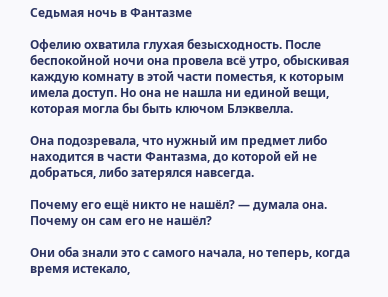Седьмая ночь в Фантазме

Офелию охватила глухая безысходность. После беспокойной ночи она провела всё утро, обыскивая каждую комнату в этой части поместья, к которым имела доступ. Но она не нашла ни единой вещи, которая могла бы быть ключом Блэквелла.

Она подозревала, что нужный им предмет либо находится в части Фантазма, до которой ей не добраться, либо затерялся навсегда.

Почему его ещё никто не нашёл? — думала она. Почему он сам его не нашёл?

Они оба знали это с самого начала, но теперь, когда время истекало,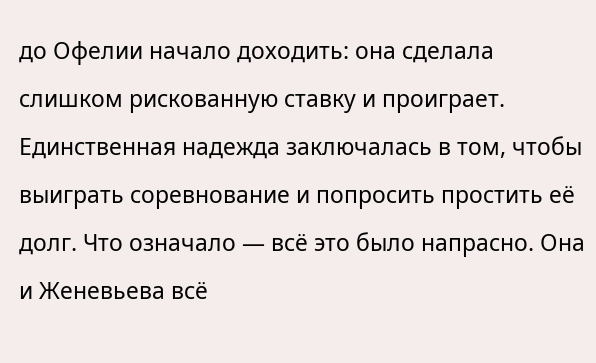до Офелии начало доходить: она сделала слишком рискованную ставку и проиграет. Единственная надежда заключалась в том, чтобы выиграть соревнование и попросить простить её долг. Что означало — всё это было напрасно. Она и Женевьева всё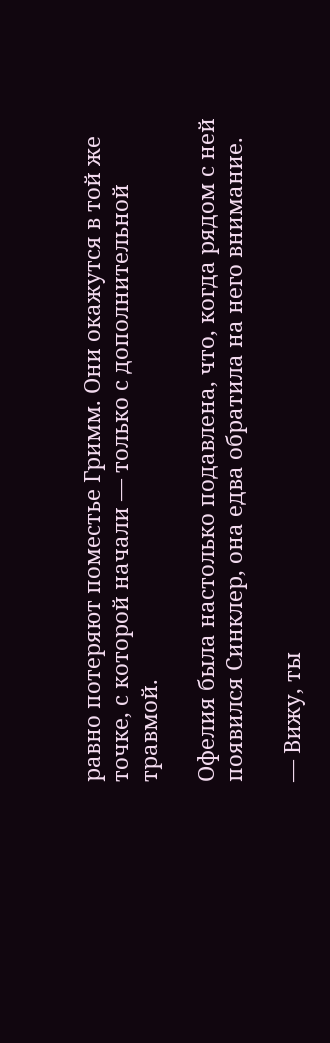равно потеряют поместье Гримм. Они окажутся в той же точке, с которой начали — только с дополнительной травмой.

Офелия была настолько подавлена, что, когда рядом с ней появился Синклер, она едва обратила на него внимание.

— Вижу, ты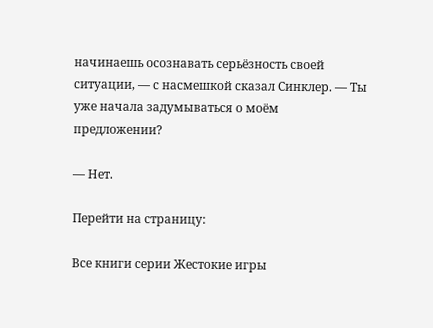начинаешь осознавать серьёзность своей ситуации, — с насмешкой сказал Синклер. — Ты уже начала задумываться о моём предложении?

— Нет.

Перейти на страницу:

Все книги серии Жестокие игры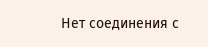Нет соединения с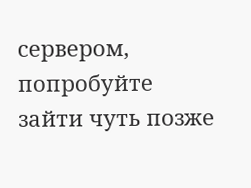сервером, попробуйте зайти чуть позже